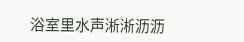浴室里水声淅淅沥沥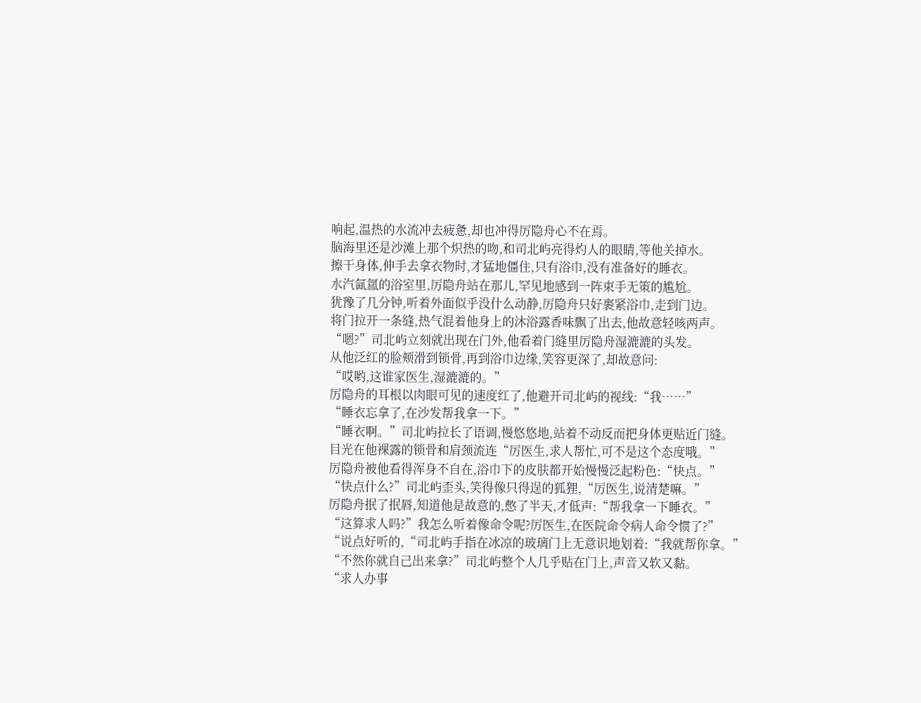响起,温热的水流冲去疲惫,却也冲得厉隐舟心不在焉。
脑海里还是沙滩上那个炽热的吻,和司北屿亮得灼人的眼睛,等他关掉水。
擦干身体,伸手去拿衣物时,才猛地僵住,只有浴巾,没有准备好的睡衣。
水汽氤氲的浴室里,厉隐舟站在那儿,罕见地感到一阵束手无策的尴尬。
犹豫了几分钟,听着外面似乎没什么动静,厉隐舟只好裹紧浴巾,走到门边。
将门拉开一条缝,热气混着他身上的沐浴露香味飘了出去,他故意轻咳两声。
“嗯?”司北屿立刻就出现在门外,他看着门缝里厉隐舟湿漉漉的头发。
从他泛红的脸颊滑到锁骨,再到浴巾边缘,笑容更深了,却故意问:
“哎哟,这谁家医生,湿漉漉的。”
厉隐舟的耳根以肉眼可见的速度红了,他避开司北屿的视线:“我……”
“睡衣忘拿了,在沙发帮我拿一下。”
“睡衣啊。”司北屿拉长了语调,慢悠悠地,站着不动反而把身体更贴近门缝。
目光在他裸露的锁骨和肩颈流连“厉医生,求人帮忙,可不是这个态度哦。”
厉隐舟被他看得浑身不自在,浴巾下的皮肤都开始慢慢泛起粉色:“快点。”
“快点什么?”司北屿歪头,笑得像只得逞的狐狸,“厉医生,说清楚嘛。”
厉隐舟抿了抿唇,知道他是故意的,憋了半天,才低声:“帮我拿一下睡衣。”
“这算求人吗?”我怎么听着像命令呢?厉医生,在医院命令病人命令惯了?”
“说点好听的,“司北屿手指在冰凉的玻璃门上无意识地划着:“我就帮你拿。”
“不然你就自己出来拿?”司北屿整个人几乎贴在门上,声音又软又黏。
“求人办事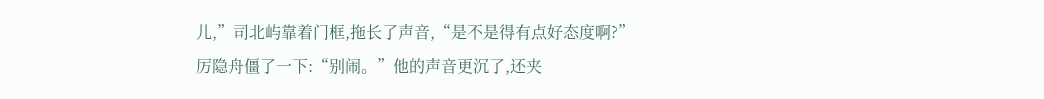儿,”司北屿靠着门框,拖长了声音,“是不是得有点好态度啊?”
厉隐舟僵了一下:“别闹。”他的声音更沉了,还夹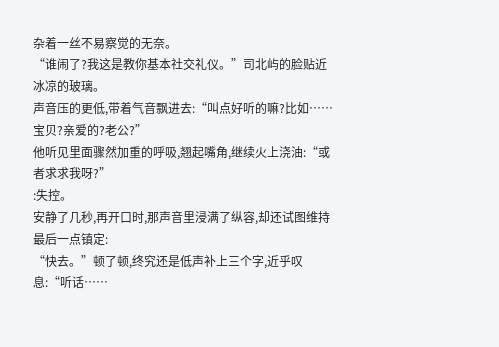杂着一丝不易察觉的无奈。
“谁闹了?我这是教你基本社交礼仪。”司北屿的脸贴近冰凉的玻璃。
声音压的更低,带着气音飘进去:“叫点好听的嘛?比如……宝贝?亲爱的?老公?”
他听见里面骤然加重的呼吸,翘起嘴角,继续火上浇油:“或者求求我呀?”
:失控。
安静了几秒,再开口时,那声音里浸满了纵容,却还试图维持最后一点镇定:
“快去。”顿了顿,终究还是低声补上三个字,近乎叹息:“听话……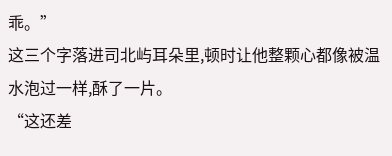乖。”
这三个字落进司北屿耳朵里,顿时让他整颗心都像被温水泡过一样,酥了一片。
“这还差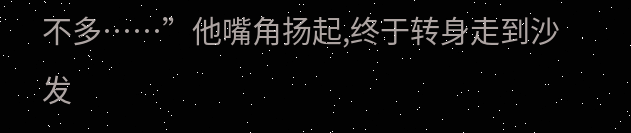不多……”他嘴角扬起,终于转身走到沙发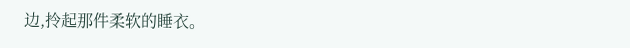边,拎起那件柔软的睡衣。